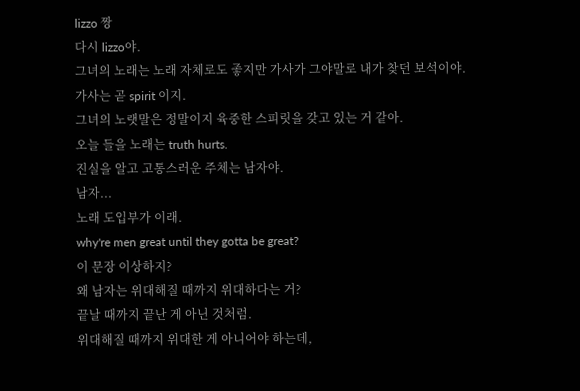lizzo 짱
다시 lizzo야.
그녀의 노래는 노래 자체로도 좋지만 가사가 그야말로 내가 찾던 보석이야.
가사는 곧 spirit 이지.
그녀의 노랫말은 정말이지 육중한 스피릿을 갖고 있는 거 같아.
오늘 들을 노래는 truth hurts.
진실을 알고 고통스러운 주체는 남자야.
남자...
노래 도입부가 이래.
why're men great until they gotta be great?
이 문장 이상하지?
왜 남자는 위대해질 때까지 위대하다는 거?
끝날 때까지 끝난 게 아닌 것처럼.
위대해질 때까지 위대한 게 아니어야 하는데,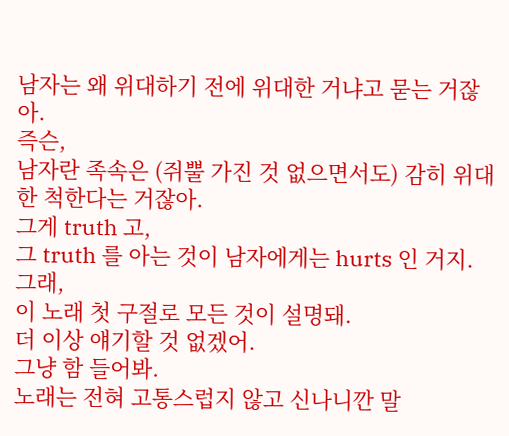남자는 왜 위대하기 전에 위대한 거냐고 묻는 거잖아.
즉슨,
남자란 족속은 (쥐뿔 가진 것 없으면서도) 감히 위대한 척한다는 거잖아.
그게 truth 고,
그 truth 를 아는 것이 남자에게는 hurts 인 거지.
그래,
이 노래 첫 구절로 모든 것이 설명돼.
더 이상 얘기할 것 없겠어.
그냥 함 들어봐.
노래는 전혀 고통스럽지 않고 신나니깐 말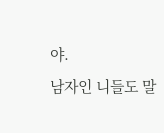야.
남자인 니들도 말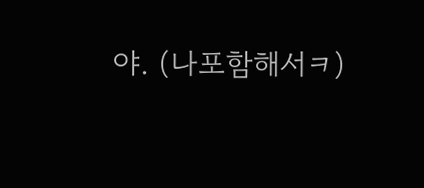야. (나포함해서ㅋ)